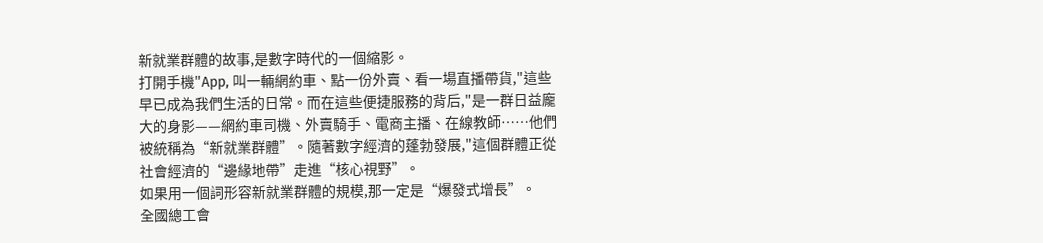新就業群體的故事,是數字時代的一個縮影。
打開手機"App, 叫一輛網約車、點一份外賣、看一場直播帶貨,"這些早已成為我們生活的日常。而在這些便捷服務的背后,"是一群日益龐大的身影——網約車司機、外賣騎手、電商主播、在線教師……他們被統稱為“新就業群體”。隨著數字經濟的蓬勃發展,"這個群體正從社會經濟的“邊緣地帶”走進“核心視野”。
如果用一個詞形容新就業群體的規模,那一定是“爆發式增長”。
全國總工會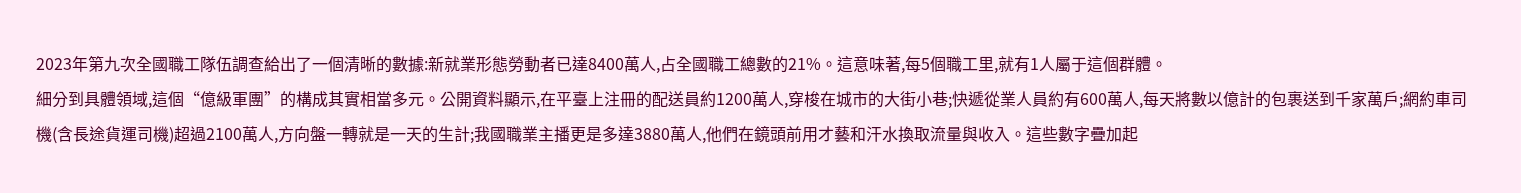2023年第九次全國職工隊伍調查給出了一個清晰的數據:新就業形態勞動者已達8400萬人,占全國職工總數的21%。這意味著,每5個職工里,就有1人屬于這個群體。
細分到具體領域,這個“億級軍團”的構成其實相當多元。公開資料顯示,在平臺上注冊的配送員約1200萬人,穿梭在城市的大街小巷;快遞從業人員約有600萬人,每天將數以億計的包裹送到千家萬戶;網約車司機(含長途貨運司機)超過2100萬人,方向盤一轉就是一天的生計;我國職業主播更是多達3880萬人,他們在鏡頭前用才藝和汗水換取流量與收入。這些數字疊加起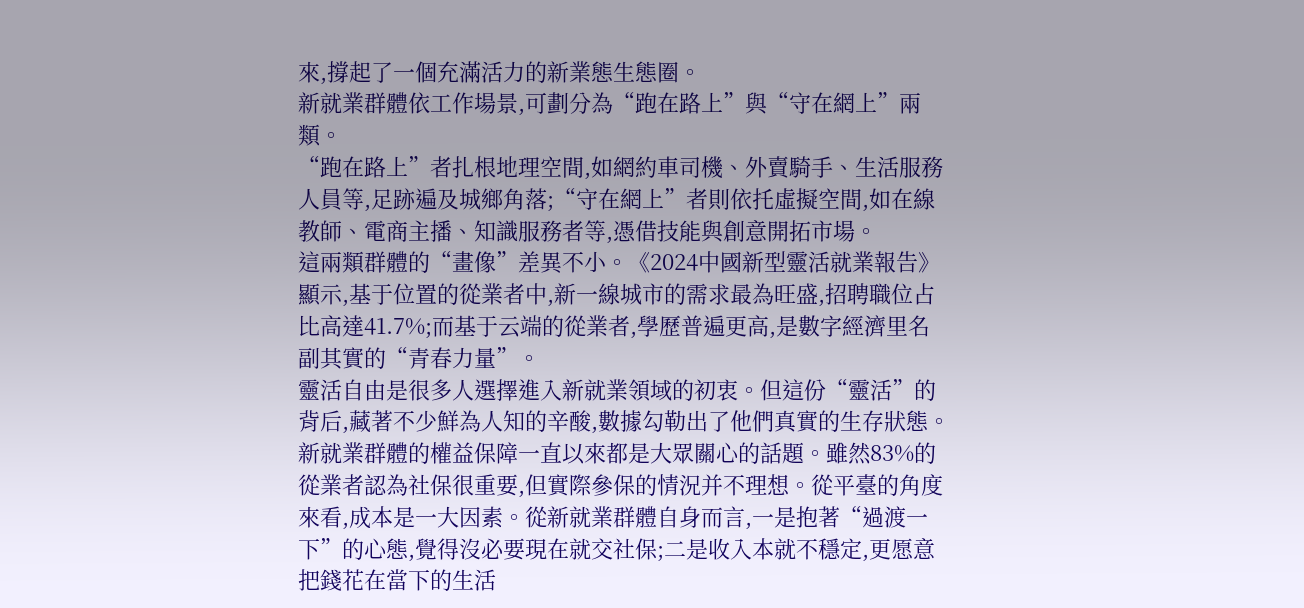來,撐起了一個充滿活力的新業態生態圈。
新就業群體依工作場景,可劃分為“跑在路上”與“守在網上”兩類。
“跑在路上”者扎根地理空間,如網約車司機、外賣騎手、生活服務人員等,足跡遍及城鄉角落;“守在網上”者則依托虛擬空間,如在線教師、電商主播、知識服務者等,憑借技能與創意開拓市場。
這兩類群體的“畫像”差異不小。《2024中國新型靈活就業報告》顯示,基于位置的從業者中,新一線城市的需求最為旺盛,招聘職位占比高達41.7%;而基于云端的從業者,學歷普遍更高,是數字經濟里名副其實的“青春力量”。
靈活自由是很多人選擇進入新就業領域的初衷。但這份“靈活”的背后,藏著不少鮮為人知的辛酸,數據勾勒出了他們真實的生存狀態。
新就業群體的權益保障一直以來都是大眾關心的話題。雖然83%的從業者認為社保很重要,但實際參保的情況并不理想。從平臺的角度來看,成本是一大因素。從新就業群體自身而言,一是抱著“過渡一下”的心態,覺得沒必要現在就交社保;二是收入本就不穩定,更愿意把錢花在當下的生活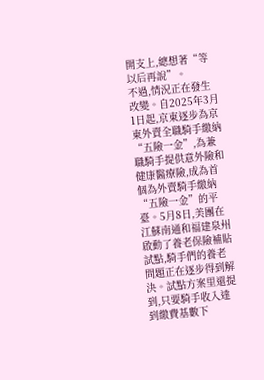開支上,總想著“等以后再說”。
不過,情況正在發生改變。自2025年3月1日起,京東逐步為京東外賣全職騎手繳納“五險一金”,為兼職騎手提供意外險和健康醫療險,成為首個為外賣騎手繳納“五險一金”的平臺。5月8日,美團在江蘇南通和福建泉州啟動了養老保險補貼試點,騎手們的養老問題正在逐步得到解決。試點方案里還提到,只要騎手收入達到繳費基數下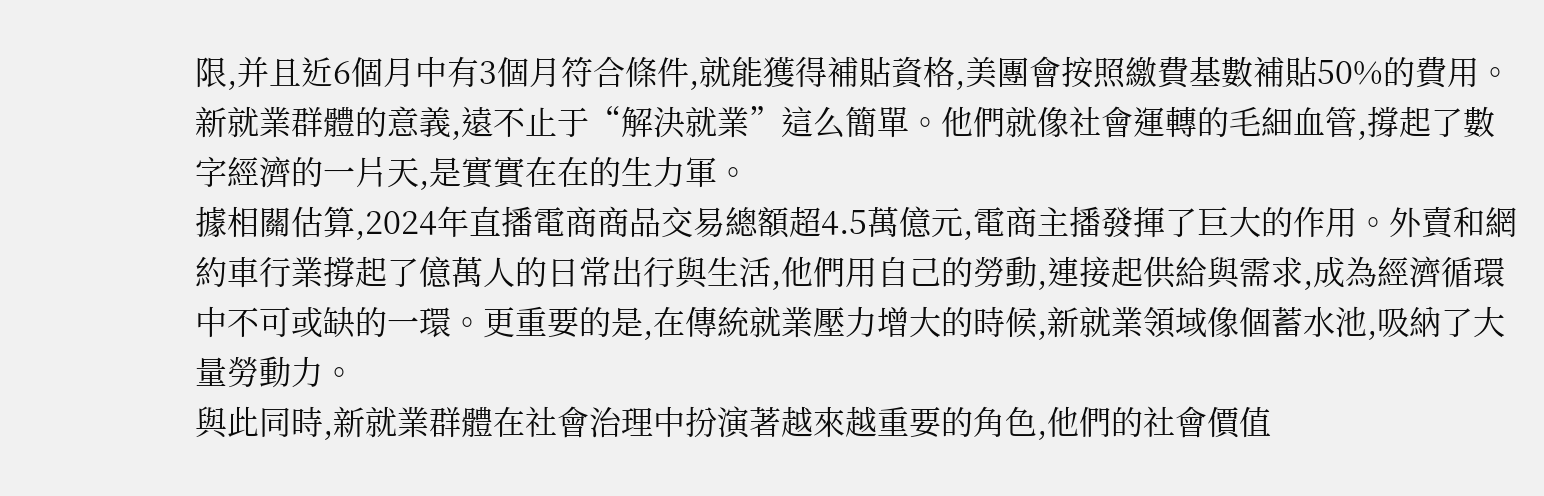限,并且近6個月中有3個月符合條件,就能獲得補貼資格,美團會按照繳費基數補貼50%的費用。
新就業群體的意義,遠不止于“解決就業”這么簡單。他們就像社會運轉的毛細血管,撐起了數字經濟的一片天,是實實在在的生力軍。
據相關估算,2024年直播電商商品交易總額超4.5萬億元,電商主播發揮了巨大的作用。外賣和網約車行業撐起了億萬人的日常出行與生活,他們用自己的勞動,連接起供給與需求,成為經濟循環中不可或缺的一環。更重要的是,在傳統就業壓力增大的時候,新就業領域像個蓄水池,吸納了大量勞動力。
與此同時,新就業群體在社會治理中扮演著越來越重要的角色,他們的社會價值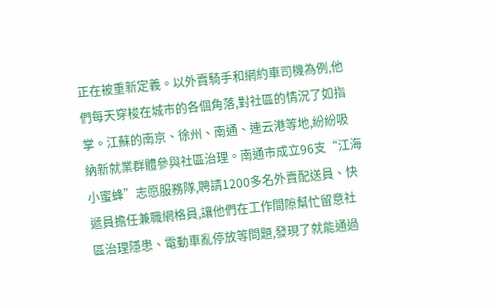正在被重新定義。以外賣騎手和網約車司機為例,他們每天穿梭在城市的各個角落,對社區的情況了如指掌。江蘇的南京、徐州、南通、連云港等地,紛紛吸納新就業群體參與社區治理。南通市成立96支“江海小蜜蜂”志愿服務隊,聘請1200多名外賣配送員、快遞員擔任兼職網格員,讓他們在工作間隙幫忙留意社區治理隱患、電動車亂停放等問題,發現了就能通過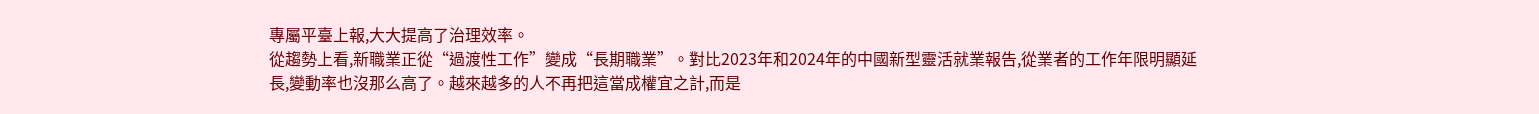專屬平臺上報,大大提高了治理效率。
從趨勢上看,新職業正從“過渡性工作”變成“長期職業”。對比2023年和2024年的中國新型靈活就業報告,從業者的工作年限明顯延長,變動率也沒那么高了。越來越多的人不再把這當成權宜之計,而是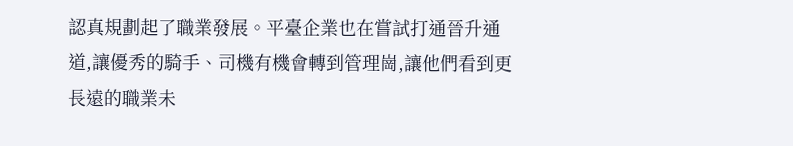認真規劃起了職業發展。平臺企業也在嘗試打通晉升通道,讓優秀的騎手、司機有機會轉到管理崗,讓他們看到更長遠的職業未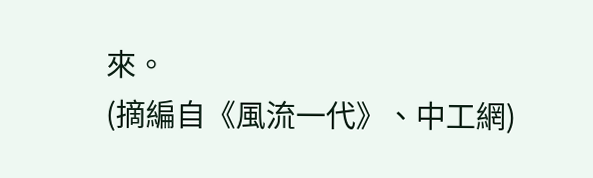來。
(摘編自《風流一代》、中工網)